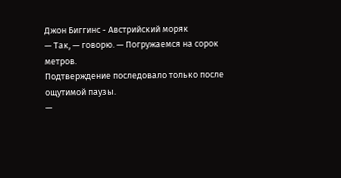Джон Биггинс - Австрийский моряк
— Так, — говорю. — Погружаемся на сорок метров.
Подтверждение последовало только после ощутимой паузы.
—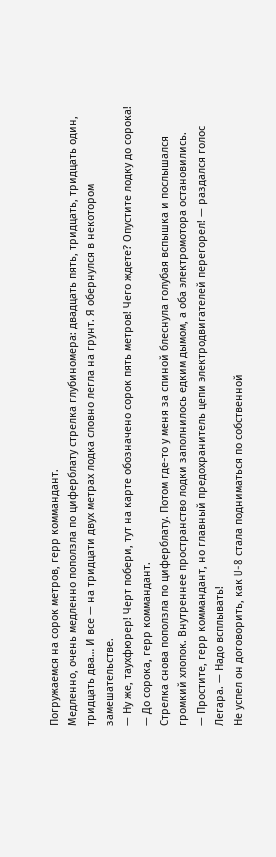Погружаемся на сорок метров, герр коммандант.
Медленно, очень медленно поползла по циферблату стрелка глубиномера: двадцать пять, тридцать, тридцать один, тридцать два… И все — на тридцати двух метрах лодка словно легла на грунт. Я обернулся в некотором замешательстве.
— Ну же, таухфюрер! Черт побери, тут на карте обозначено сорок пять метров! Чего ждете? Опустите лодку до сорока!
— До сорока, герр коммандант.
Стрелка снова поползла по циферблату. Потом где-то у меня за спиной блеснула голубая вспышка и послышался громкий хлопок. Внутреннее пространство лодки заполнилось едким дымом, а оба электромотора остановились.
— Простите, герр коммандант, но главный предохранитель цепи электродвигателей перегорел! — раздался голос Легара. — Надо всплывать!
Не успел он договорить, как U-8 стала подниматься по собственной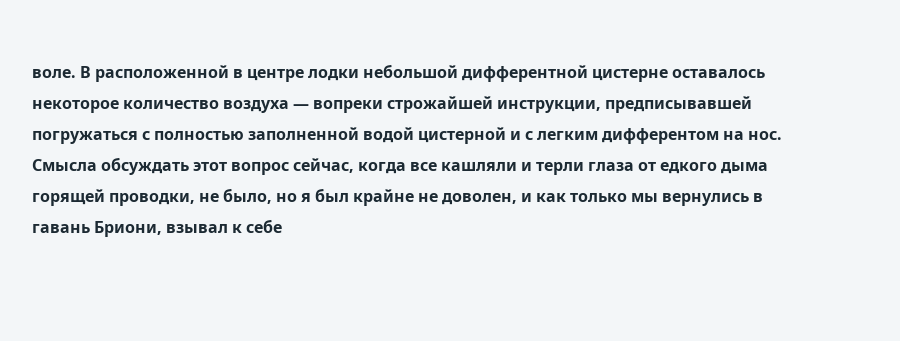воле. В расположенной в центре лодки небольшой дифферентной цистерне оставалось некоторое количество воздуха — вопреки строжайшей инструкции, предписывавшей погружаться с полностью заполненной водой цистерной и с легким дифферентом на нос. Смысла обсуждать этот вопрос сейчас, когда все кашляли и терли глаза от едкого дыма горящей проводки, не было, но я был крайне не доволен, и как только мы вернулись в гавань Бриони, взывал к себе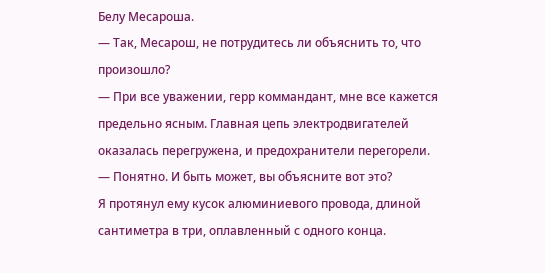Белу Месароша.
— Так, Месарош, не потрудитесь ли объяснить то, что произошло?
— При все уважении, герр коммандант, мне все кажется предельно ясным. Главная цепь электродвигателей оказалась перегружена, и предохранители перегорели.
— Понятно. И быть может, вы объясните вот это?
Я протянул ему кусок алюминиевого провода, длиной сантиметра в три, оплавленный с одного конца.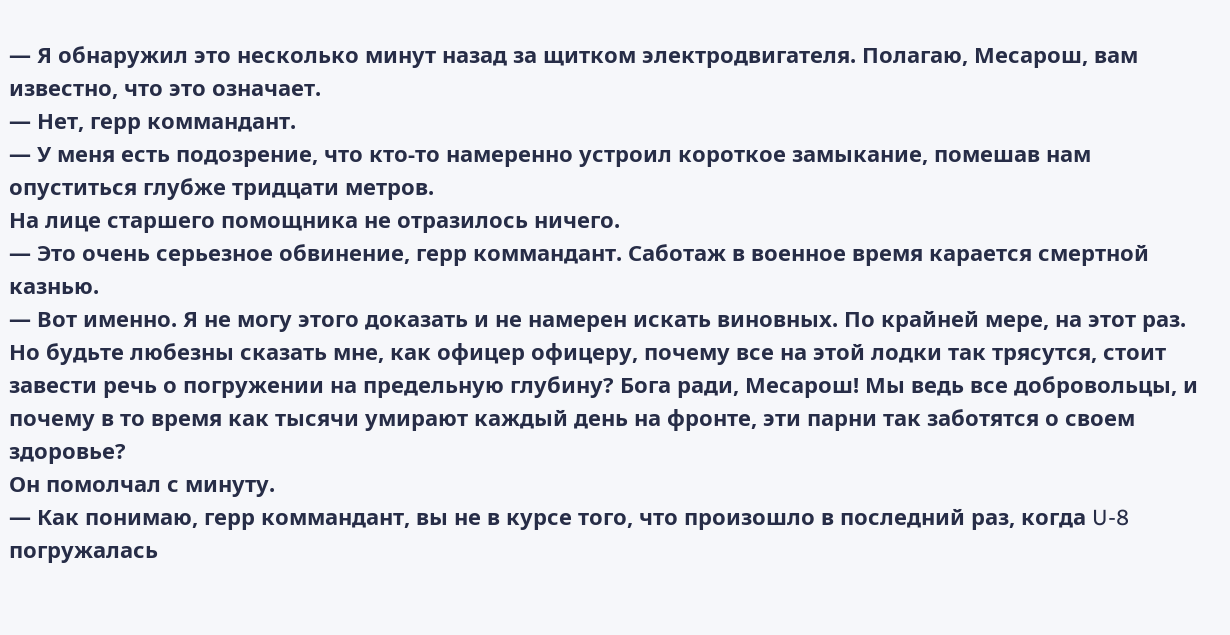— Я обнаружил это несколько минут назад за щитком электродвигателя. Полагаю, Месарош, вам известно, что это означает.
— Нет, герр коммандант.
— У меня есть подозрение, что кто-то намеренно устроил короткое замыкание, помешав нам опуститься глубже тридцати метров.
На лице старшего помощника не отразилось ничего.
— Это очень серьезное обвинение, герр коммандант. Саботаж в военное время карается смертной казнью.
— Вот именно. Я не могу этого доказать и не намерен искать виновных. По крайней мере, на этот раз. Но будьте любезны сказать мне, как офицер офицеру, почему все на этой лодки так трясутся, стоит завести речь о погружении на предельную глубину? Бога ради, Месарош! Мы ведь все добровольцы, и почему в то время как тысячи умирают каждый день на фронте, эти парни так заботятся о своем здоровье?
Он помолчал с минуту.
— Как понимаю, герр коммандант, вы не в курсе того, что произошло в последний раз, когда U-8 погружалась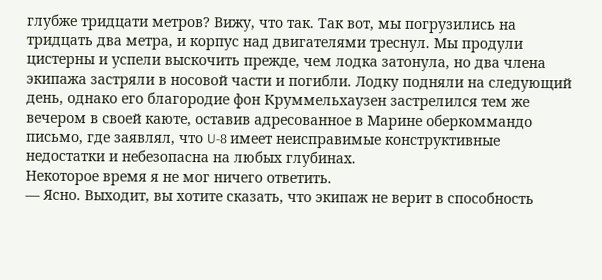глубже тридцати метров? Вижу, что так. Так вот, мы погрузились на тридцать два метра, и корпус над двигателями треснул. Мы продули цистерны и успели выскочить прежде, чем лодка затонула, но два члена экипажа застряли в носовой части и погибли. Лодку подняли на следующий день, однако его благородие фон Круммельхаузен застрелился тем же вечером в своей каюте, оставив адресованное в Марине оберкоммандо письмо, где заявлял, что U-8 имеет неисправимые конструктивные недостатки и небезопасна на любых глубинах.
Некоторое время я не мог ничего ответить.
— Ясно. Выходит, вы хотите сказать, что экипаж не верит в способность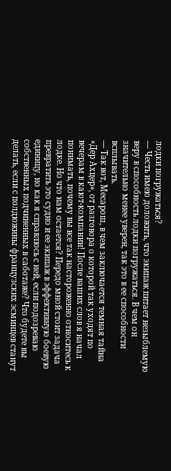лодки погружаться?
— Честь имею доложить, что экипаж питает незыблемую веру в способность лодки погружаться. В чем он значительно менее уверен, так это в ее способности всплывать.
— Так вот, Месарош, в чем заключается темная тайна «Дер Ахцер», от разговора о которой так уходят по вечерам в кают-компании! После ваших слов я начал понимать, почему вы все так настороженно относитесь к лодке. Но что нам остается? Передо мной стоит задача превратить это судно и ее экипаж в эффективную боевую единицу, но как я справлюсь с ней, если подозреваю собственных подчиненных в саботаже? Что будете вы делать, если с полдюжины французских эсминцев станут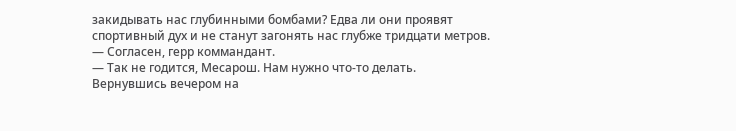закидывать нас глубинными бомбами? Едва ли они проявят спортивный дух и не станут загонять нас глубже тридцати метров.
— Согласен, герр коммандант.
— Так не годится, Месарош. Нам нужно что-то делать.
Вернувшись вечером на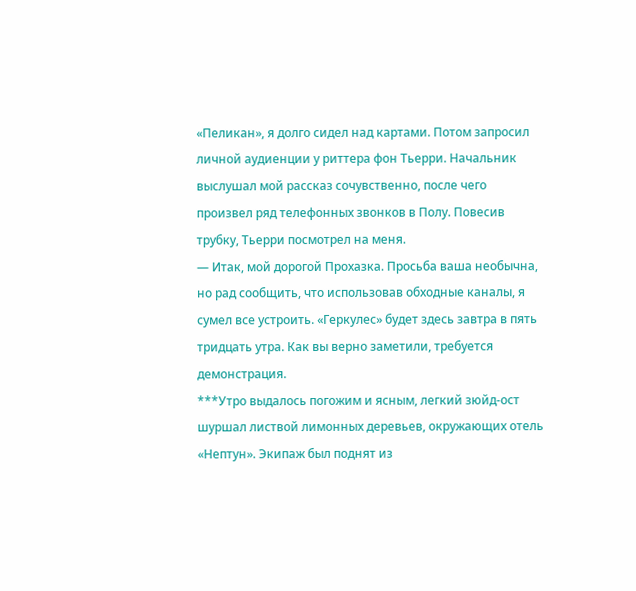«Пеликан», я долго сидел над картами. Потом запросил личной аудиенции у риттера фон Тьерри. Начальник выслушал мой рассказ сочувственно, после чего произвел ряд телефонных звонков в Полу. Повесив трубку, Тьерри посмотрел на меня.
— Итак, мой дорогой Прохазка. Просьба ваша необычна, но рад сообщить, что использовав обходные каналы, я сумел все устроить. «Геркулес» будет здесь завтра в пять тридцать утра. Как вы верно заметили, требуется демонстрация.
***Утро выдалось погожим и ясным, легкий зюйд-ост шуршал листвой лимонных деревьев, окружающих отель «Нептун». Экипаж был поднят из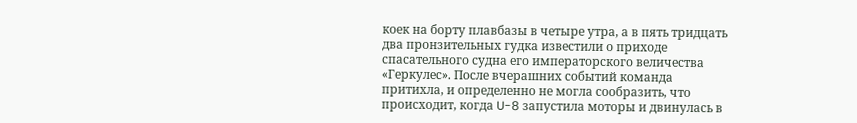коек на борту плавбазы в четыре утра, а в пять тридцать два пронзительных гудка известили о приходе спасательного судна его императорского величества «Геркулес». После вчерашних событий команда притихла, и определенно не могла сообразить, что происходит, когда U-8 запустила моторы и двинулась в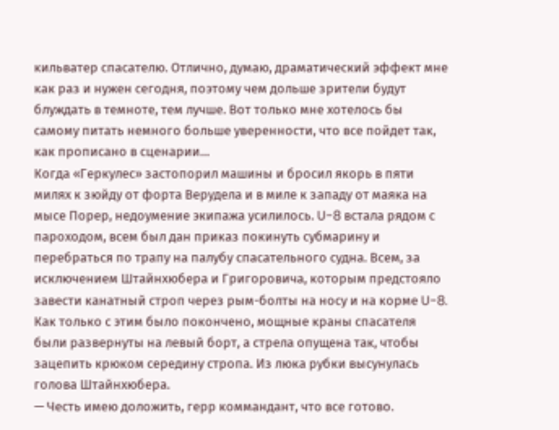кильватер спасателю. Отлично, думаю, драматический эффект мне как раз и нужен сегодня, поэтому чем дольше зрители будут блуждать в темноте, тем лучше. Вот только мне хотелось бы самому питать немного больше уверенности, что все пойдет так, как прописано в сценарии…
Когда «Геркулес» застопорил машины и бросил якорь в пяти милях к зюйду от форта Верудела и в миле к западу от маяка на мысе Порер, недоумение экипажа усилилось. U-8 встала рядом с пароходом, всем был дан приказ покинуть субмарину и перебраться по трапу на палубу спасательного судна. Всем, за исключением Штайнхюбера и Григоровича, которым предстояло завести канатный строп через рым-болты на носу и на корме U-8. Как только с этим было покончено, мощные краны спасателя были развернуты на левый борт, а стрела опущена так, чтобы зацепить крюком середину стропа. Из люка рубки высунулась голова Штайнхюбера.
— Честь имею доложить, герр коммандант, что все готово.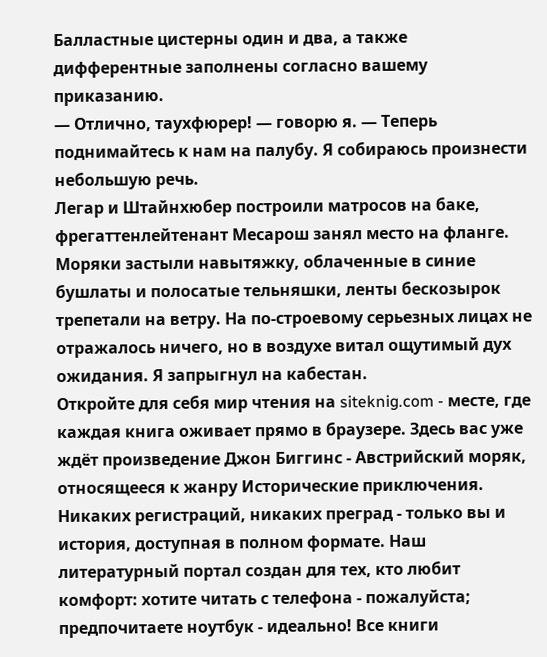Балластные цистерны один и два, а также дифферентные заполнены согласно вашему приказанию.
— Отлично, таухфюрер! — говорю я. — Теперь поднимайтесь к нам на палубу. Я собираюсь произнести небольшую речь.
Легар и Штайнхюбер построили матросов на баке, фрегаттенлейтенант Месарош занял место на фланге. Моряки застыли навытяжку, облаченные в синие бушлаты и полосатые тельняшки, ленты бескозырок трепетали на ветру. На по-строевому серьезных лицах не отражалось ничего, но в воздухе витал ощутимый дух ожидания. Я запрыгнул на кабестан.
Откройте для себя мир чтения на siteknig.com - месте, где каждая книга оживает прямо в браузере. Здесь вас уже ждёт произведение Джон Биггинс - Австрийский моряк, относящееся к жанру Исторические приключения. Никаких регистраций, никаких преград - только вы и история, доступная в полном формате. Наш литературный портал создан для тех, кто любит комфорт: хотите читать с телефона - пожалуйста; предпочитаете ноутбук - идеально! Все книги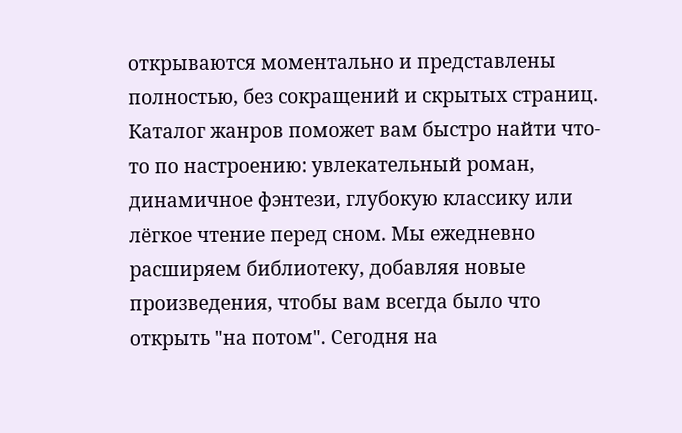открываются моментально и представлены полностью, без сокращений и скрытых страниц. Каталог жанров поможет вам быстро найти что-то по настроению: увлекательный роман, динамичное фэнтези, глубокую классику или лёгкое чтение перед сном. Мы ежедневно расширяем библиотеку, добавляя новые произведения, чтобы вам всегда было что открыть "на потом". Сегодня на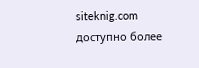siteknig.com доступно более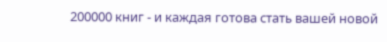200000 книг - и каждая готова стать вашей новой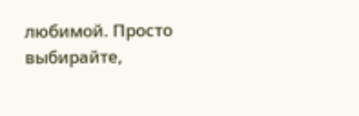любимой. Просто выбирайте,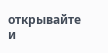открывайте и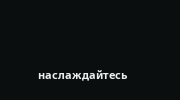наслаждайтесь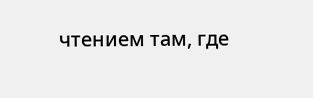чтением там, где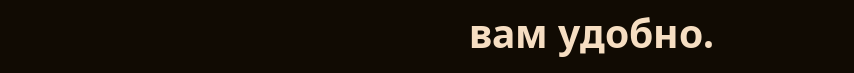вам удобно.